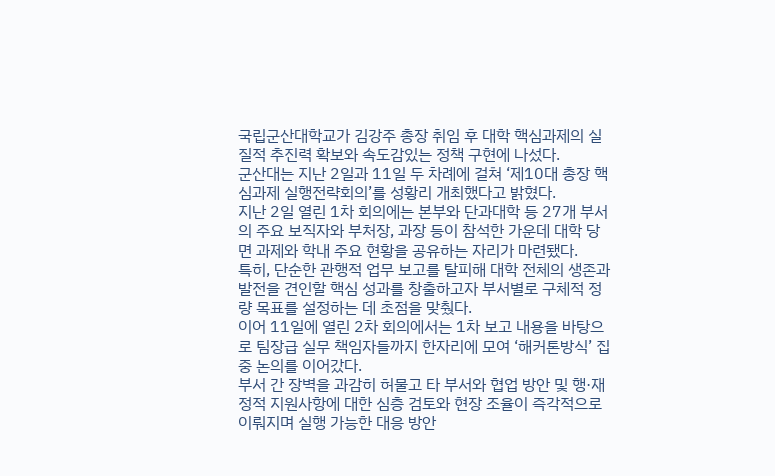국립군산대학교가 김강주 총장 취임 후 대학 핵심과제의 실질적 추진력 확보와 속도감있는 정책 구현에 나섰다.
군산대는 지난 2일과 11일 두 차례에 걸쳐 ‘제10대 총장 핵심과제 실행전략회의’를 성황리 개최했다고 밝혔다.
지난 2일 열린 1차 회의에는 본부와 단과대학 등 27개 부서의 주요 보직자와 부처장, 과장 등이 참석한 가운데 대학 당면 과제와 학내 주요 현황을 공유하는 자리가 마련됐다.
특히, 단순한 관행적 업무 보고를 탈피해 대학 전체의 생존과 발전을 견인할 핵심 성과를 창출하고자 부서별로 구체적 정량 목표를 설정하는 데 초점을 맞췄다.
이어 11일에 열린 2차 회의에서는 1차 보고 내용을 바탕으로 팀장급 실무 책임자들까지 한자리에 모여 ‘해커톤방식’ 집중 논의를 이어갔다.
부서 간 장벽을 과감히 허물고 타 부서와 협업 방안 및 행·재정적 지원사항에 대한 심층 검토와 현장 조율이 즉각적으로 이뤄지며 실행 가능한 대응 방안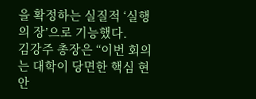을 확정하는 실질적 ‘실행의 장’으로 기능했다.
김강주 총장은 “이번 회의는 대학이 당면한 핵심 현안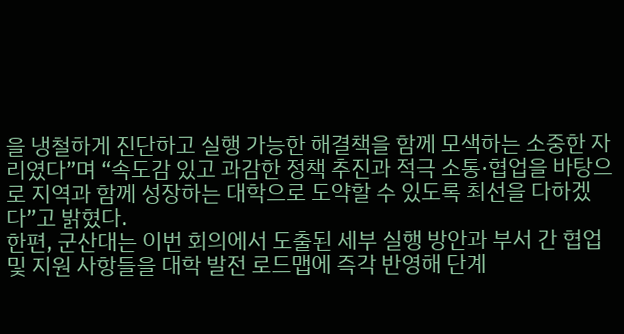을 냉철하게 진단하고 실행 가능한 해결책을 함께 모색하는 소중한 자리였다”며 “속도감 있고 과감한 정책 추진과 적극 소통·협업을 바탕으로 지역과 함께 성장하는 대학으로 도약할 수 있도록 최선을 다하겠다”고 밝혔다.
한편, 군산대는 이번 회의에서 도출된 세부 실행 방안과 부서 간 협업 및 지원 사항들을 대학 발전 로드맵에 즉각 반영해 단계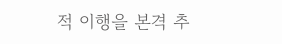적 이행을 본격 추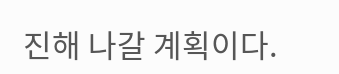진해 나갈 계획이다.